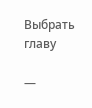Выбрать главу

—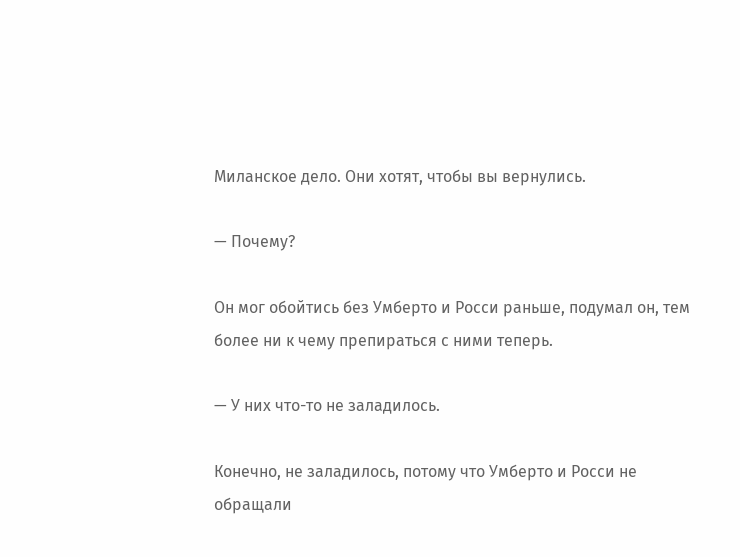Миланское дело. Они хотят, чтобы вы вернулись.

— Почему?

Он мог обойтись без Умберто и Росси раньше, подумал он, тем более ни к чему препираться с ними теперь.

— У них что-то не заладилось.

Конечно, не заладилось, потому что Умберто и Росси не обращали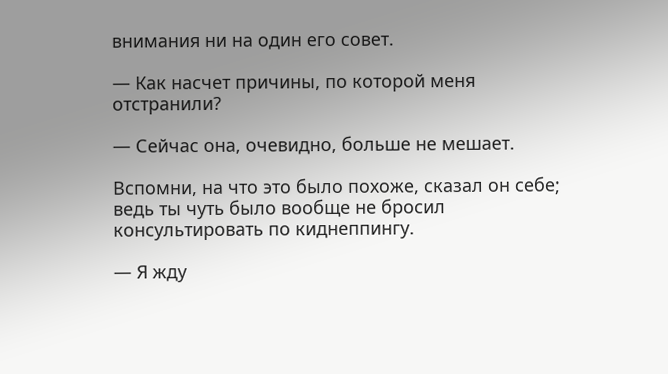внимания ни на один его совет.

— Как насчет причины, по которой меня отстранили?

— Сейчас она, очевидно, больше не мешает.

Вспомни, на что это было похоже, сказал он себе; ведь ты чуть было вообще не бросил консультировать по киднеппингу.

— Я жду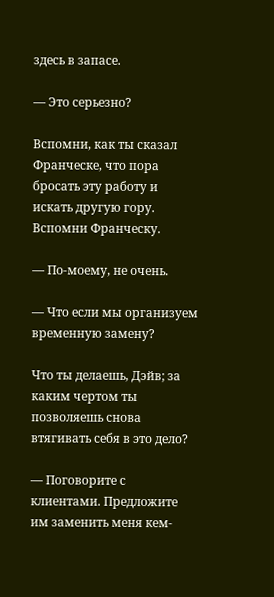здесь в запасе.

— Это серьезно?

Вспомни, как ты сказал Франческе, что пора бросать эту работу и искать другую гору. Вспомни Франческу.

— По-моему, не очень.

— Что если мы организуем временную замену?

Что ты делаешь, Дэйв; за каким чертом ты позволяешь снова втягивать себя в это дело?

— Поговорите с клиентами. Предложите им заменить меня кем-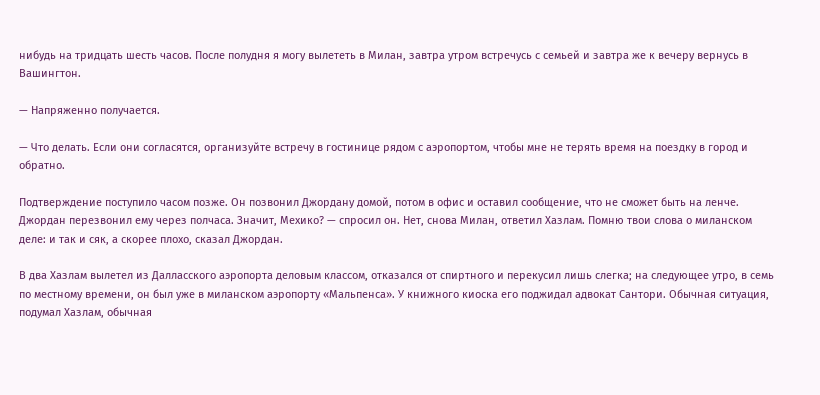нибудь на тридцать шесть часов. После полудня я могу вылететь в Милан, завтра утром встречусь с семьей и завтра же к вечеру вернусь в Вашингтон.

— Напряженно получается.

— Что делать. Если они согласятся, организуйте встречу в гостинице рядом с аэропортом, чтобы мне не терять время на поездку в город и обратно.

Подтверждение поступило часом позже. Он позвонил Джордану домой, потом в офис и оставил сообщение, что не сможет быть на ленче. Джордан перезвонил ему через полчаса. Значит, Мехико? — спросил он. Нет, снова Милан, ответил Хазлам. Помню твои слова о миланском деле: и так и сяк, а скорее плохо, сказал Джордан.

В два Хазлам вылетел из Далласского аэропорта деловым классом, отказался от спиртного и перекусил лишь слегка; на следующее утро, в семь по местному времени, он был уже в миланском аэропорту «Мальпенса». У книжного киоска его поджидал адвокат Сантори. Обычная ситуация, подумал Хазлам, обычная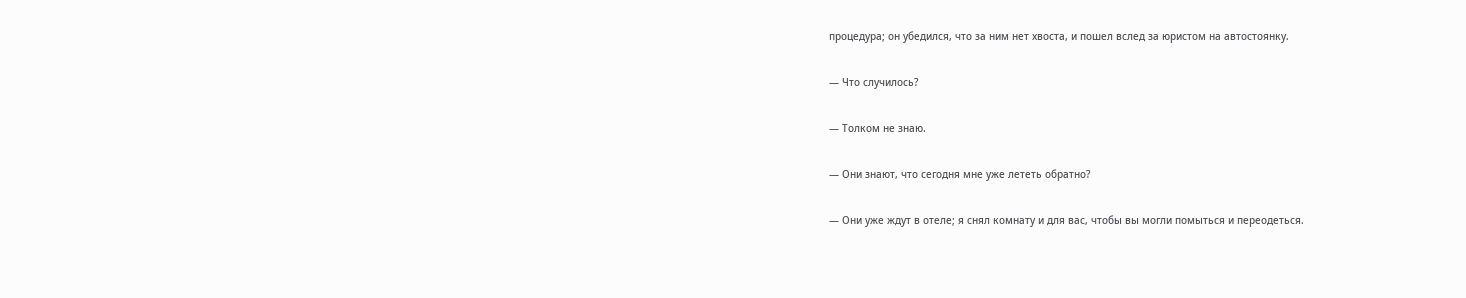процедура; он убедился, что за ним нет хвоста, и пошел вслед за юристом на автостоянку.

— Что случилось?

— Толком не знаю.

— Они знают, что сегодня мне уже лететь обратно?

— Они уже ждут в отеле; я снял комнату и для вас, чтобы вы могли помыться и переодеться.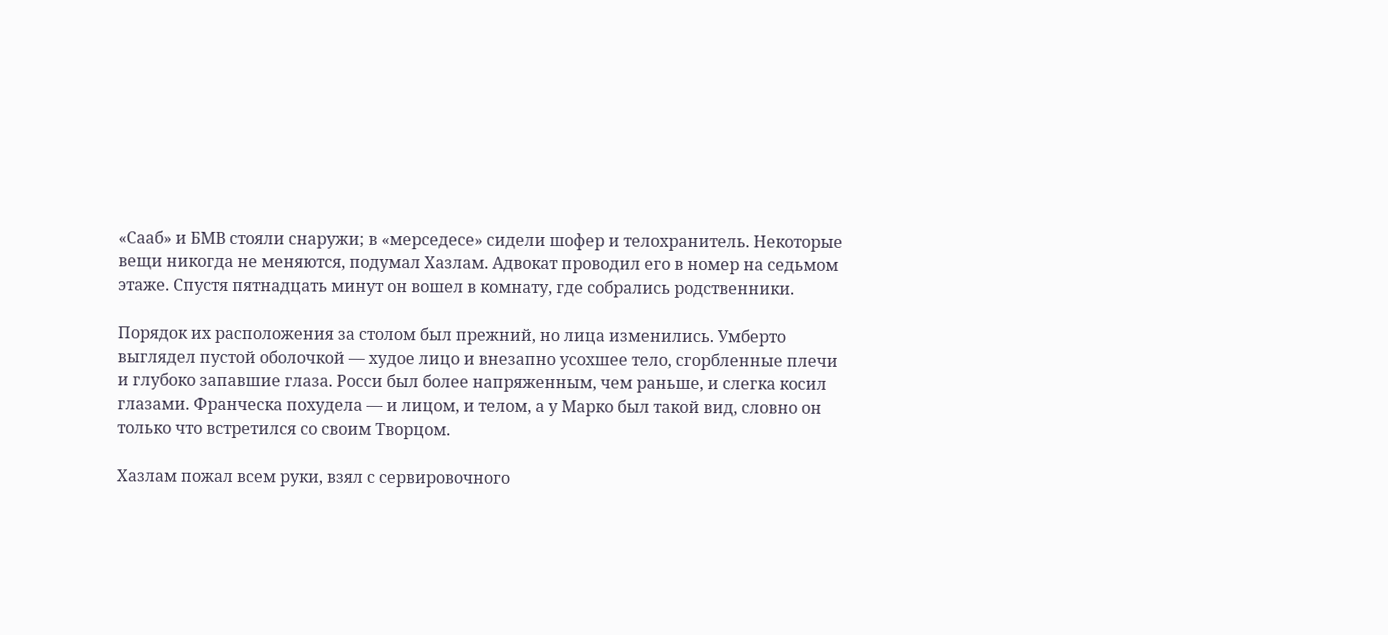«Сааб» и БМВ стояли снаружи; в «мерседесе» сидели шофер и телохранитель. Некоторые вещи никогда не меняются, подумал Хазлам. Адвокат проводил его в номер на седьмом этаже. Спустя пятнадцать минут он вошел в комнату, где собрались родственники.

Порядок их расположения за столом был прежний, но лица изменились. Умберто выглядел пустой оболочкой — худое лицо и внезапно усохшее тело, сгорбленные плечи и глубоко запавшие глаза. Росси был более напряженным, чем раньше, и слегка косил глазами. Франческа похудела — и лицом, и телом, а у Марко был такой вид, словно он только что встретился со своим Творцом.

Хазлам пожал всем руки, взял с сервировочного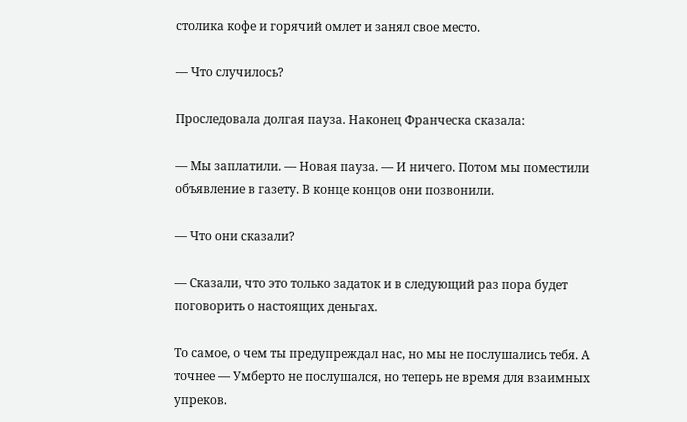столика кофе и горячий омлет и занял свое место.

— Что случилось?

Проследовала долгая пауза. Наконец Франческа сказала:

— Мы заплатили. — Новая пауза. — И ничего. Потом мы поместили объявление в газету. В конце концов они позвонили.

— Что они сказали?

— Сказали, что это только задаток и в следующий раз пора будет поговорить о настоящих деньгах.

То самое, о чем ты предупреждал нас, но мы не послушались тебя. А точнее — Умберто не послушался, но теперь не время для взаимных упреков.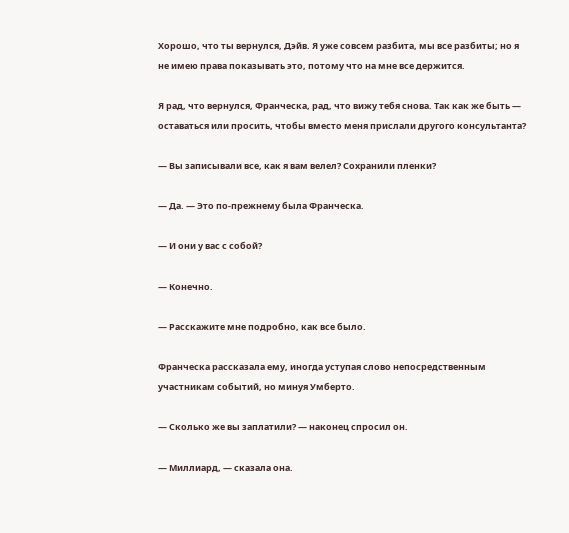Хорошо, что ты вернулся, Дэйв. Я уже совсем разбита, мы все разбиты; но я не имею права показывать это, потому что на мне все держится.

Я рад, что вернулся, Франческа, рад, что вижу тебя снова. Так как же быть — оставаться или просить, чтобы вместо меня прислали другого консультанта?

— Вы записывали все, как я вам велел? Сохранили пленки?

— Да. — Это по-прежнему была Франческа.

— И они у вас с собой?

— Конечно.

— Расскажите мне подробно, как все было.

Франческа рассказала ему, иногда уступая слово непосредственным участникам событий, но минуя Умберто.

— Сколько же вы заплатили? — наконец спросил он.

— Миллиард, — сказала она.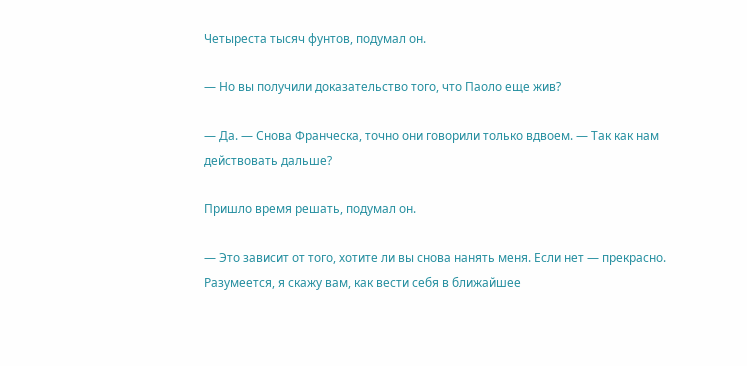Четыреста тысяч фунтов, подумал он.

— Но вы получили доказательство того, что Паоло еще жив?

— Да. — Снова Франческа, точно они говорили только вдвоем. — Так как нам действовать дальше?

Пришло время решать, подумал он.

— Это зависит от того, хотите ли вы снова нанять меня. Если нет — прекрасно. Разумеется, я скажу вам, как вести себя в ближайшее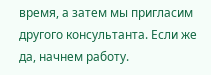время, а затем мы пригласим другого консультанта. Если же да, начнем работу.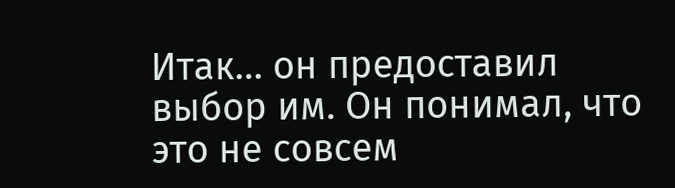Итак… он предоставил выбор им. Он понимал, что это не совсем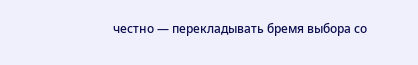честно — перекладывать бремя выбора со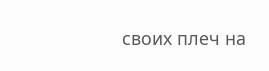своих плеч на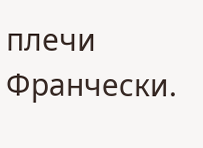плечи Франчески.